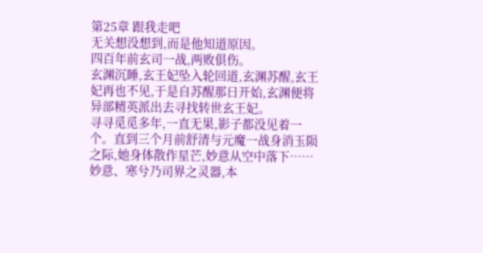第25章 跟我走吧
无关想没想到,而是他知道原因。
四百年前玄司一战,两败俱伤。
玄渊沉睡,玄王妃坠入轮回道,玄渊苏醒,玄王妃再也不见,于是自苏醒那日开始,玄渊便将异部精英派出去寻找转世玄王妃。
寻寻觅觅多年,一直无果,影子都没见着一个。直到三个月前舒清与元魔一战身消玉陨之际,她身体散作星芒,妙意从空中落下……
妙意、寒兮乃司界之灵器,本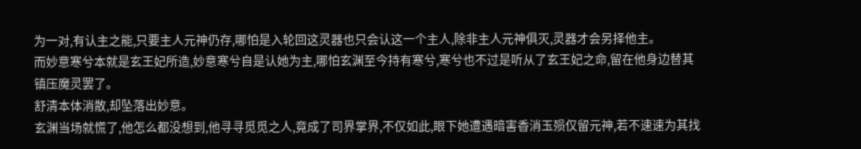为一对,有认主之能,只要主人元神仍存,哪怕是入轮回这灵器也只会认这一个主人,除非主人元神俱灭,灵器才会另择他主。
而妙意寒兮本就是玄王妃所造,妙意寒兮自是认她为主,哪怕玄渊至今持有寒兮,寒兮也不过是听从了玄王妃之命,留在他身边替其镇压魔灵罢了。
舒清本体消散,却坠落出妙意。
玄渊当场就慌了,他怎么都没想到,他寻寻觅觅之人,竟成了司界掌界,不仅如此,眼下她遭遇暗害香消玉殒仅留元神,若不速速为其找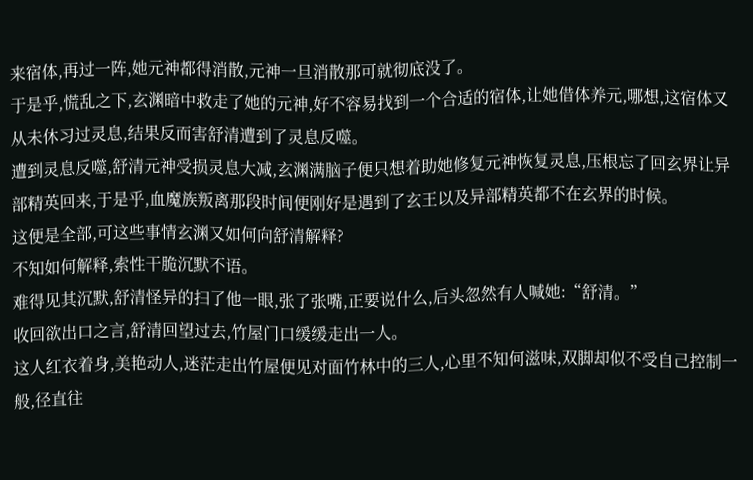来宿体,再过一阵,她元神都得消散,元神一旦消散那可就彻底没了。
于是乎,慌乱之下,玄渊暗中救走了她的元神,好不容易找到一个合适的宿体,让她借体养元,哪想,这宿体又从未休习过灵息,结果反而害舒清遭到了灵息反噬。
遭到灵息反噬,舒清元神受损灵息大减,玄渊满脑子便只想着助她修复元神恢复灵息,压根忘了回玄界让异部精英回来,于是乎,血魔族叛离那段时间便刚好是遇到了玄王以及异部精英都不在玄界的时候。
这便是全部,可这些事情玄渊又如何向舒清解释?
不知如何解释,索性干脆沉默不语。
难得见其沉默,舒清怪异的扫了他一眼,张了张嘴,正要说什么,后头忽然有人喊她:“舒清。”
收回欲出口之言,舒清回望过去,竹屋门口缓缓走出一人。
这人红衣着身,美艳动人,迷茫走出竹屋便见对面竹林中的三人,心里不知何滋味,双脚却似不受自己控制一般,径直往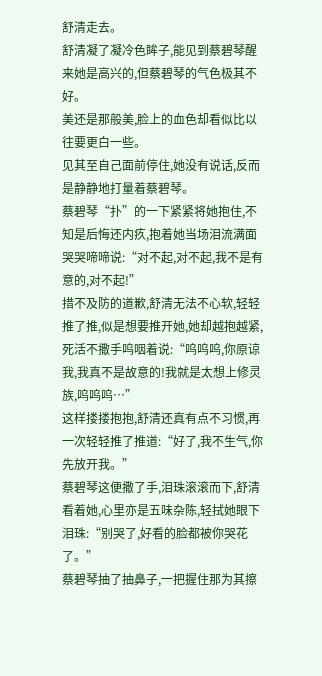舒清走去。
舒清凝了凝冷色眸子,能见到蔡碧琴醒来她是高兴的,但蔡碧琴的气色极其不好。
美还是那般美,脸上的血色却看似比以往要更白一些。
见其至自己面前停住,她没有说话,反而是静静地打量着蔡碧琴。
蔡碧琴“扑”的一下紧紧将她抱住,不知是后悔还内疚,抱着她当场泪流满面哭哭啼啼说:“对不起,对不起,我不是有意的,对不起!”
措不及防的道歉,舒清无法不心软,轻轻推了推,似是想要推开她,她却越抱越紧,死活不撒手呜咽着说:“呜呜呜,你原谅我,我真不是故意的!我就是太想上修灵族,呜呜呜…”
这样搂搂抱抱,舒清还真有点不习惯,再一次轻轻推了推道:“好了,我不生气,你先放开我。”
蔡碧琴这便撒了手,泪珠滚滚而下,舒清看着她,心里亦是五味杂陈,轻拭她眼下泪珠:“别哭了,好看的脸都被你哭花了。”
蔡碧琴抽了抽鼻子,一把握住那为其擦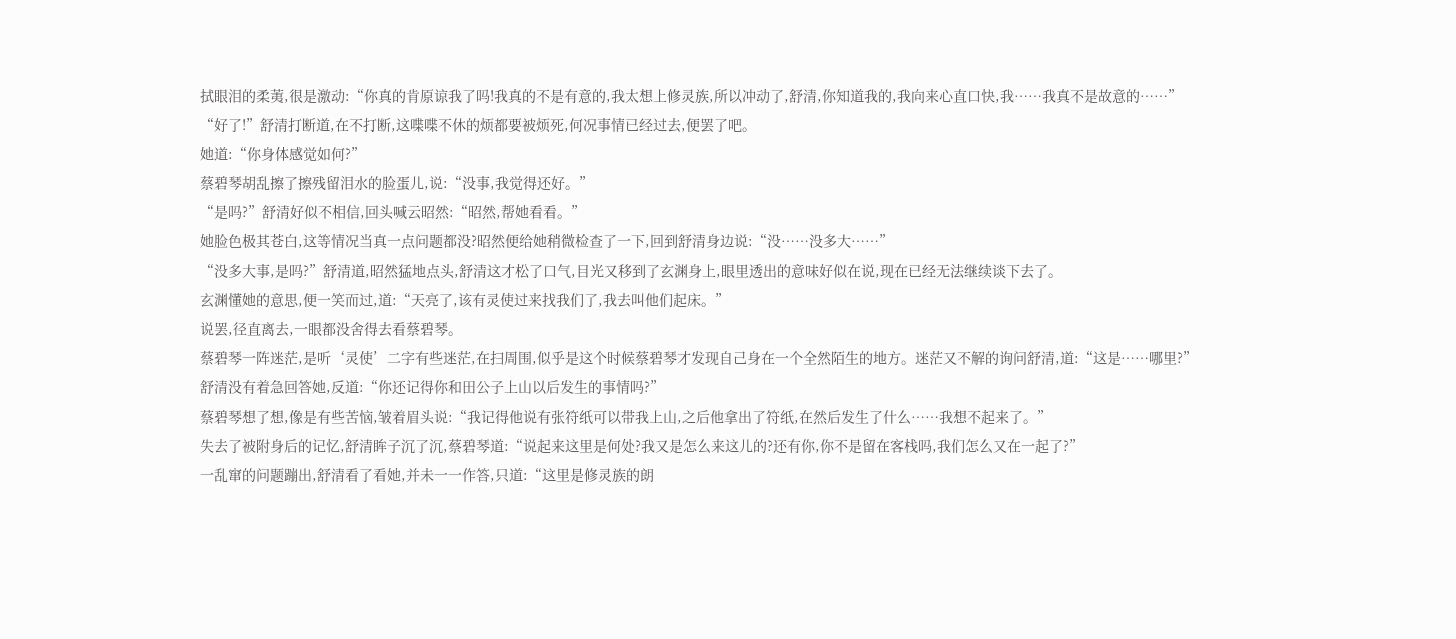拭眼泪的柔荑,很是激动:“你真的肯原谅我了吗!我真的不是有意的,我太想上修灵族,所以冲动了,舒清,你知道我的,我向来心直口快,我……我真不是故意的……”
“好了!”舒清打断道,在不打断,这喋喋不休的烦都要被烦死,何况事情已经过去,便罢了吧。
她道:“你身体感觉如何?”
蔡碧琴胡乱擦了擦残留泪水的脸蛋儿,说:“没事,我觉得还好。”
“是吗?”舒清好似不相信,回头喊云昭然:“昭然,帮她看看。”
她脸色极其苍白,这等情况当真一点问题都没?昭然便给她稍微检查了一下,回到舒清身边说:“没……没多大……”
“没多大事,是吗?”舒清道,昭然猛地点头,舒清这才松了口气,目光又移到了玄渊身上,眼里透出的意味好似在说,现在已经无法继续谈下去了。
玄渊懂她的意思,便一笑而过,道:“天亮了,该有灵使过来找我们了,我去叫他们起床。”
说罢,径直离去,一眼都没舍得去看蔡碧琴。
蔡碧琴一阵迷茫,是听‘灵使’二字有些迷茫,在扫周围,似乎是这个时候蔡碧琴才发现自己身在一个全然陌生的地方。迷茫又不解的询问舒清,道:“这是……哪里?”
舒清没有着急回答她,反道:“你还记得你和田公子上山以后发生的事情吗?”
蔡碧琴想了想,像是有些苦恼,皱着眉头说:“我记得他说有张符纸可以带我上山,之后他拿出了符纸,在然后发生了什么……我想不起来了。”
失去了被附身后的记忆,舒清眸子沉了沉,蔡碧琴道:“说起来这里是何处?我又是怎么来这儿的?还有你,你不是留在客栈吗,我们怎么又在一起了?”
一乱窜的问题蹦出,舒清看了看她,并未一一作答,只道:“这里是修灵族的朗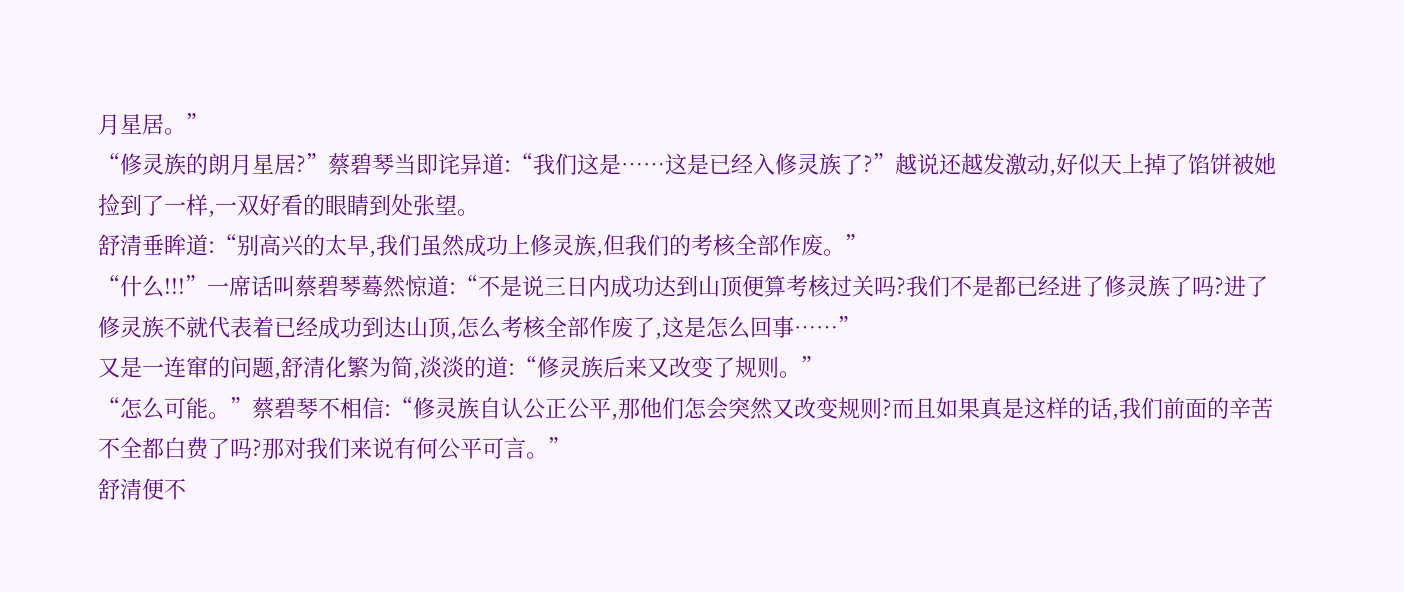月星居。”
“修灵族的朗月星居?”蔡碧琴当即诧异道:“我们这是……这是已经入修灵族了?”越说还越发激动,好似天上掉了馅饼被她捡到了一样,一双好看的眼睛到处张望。
舒清垂眸道:“别高兴的太早,我们虽然成功上修灵族,但我们的考核全部作废。”
“什么!!!”一席话叫蔡碧琴蓦然惊道:“不是说三日内成功达到山顶便算考核过关吗?我们不是都已经进了修灵族了吗?进了修灵族不就代表着已经成功到达山顶,怎么考核全部作废了,这是怎么回事……”
又是一连窜的问题,舒清化繁为简,淡淡的道:“修灵族后来又改变了规则。”
“怎么可能。”蔡碧琴不相信:“修灵族自认公正公平,那他们怎会突然又改变规则?而且如果真是这样的话,我们前面的辛苦不全都白费了吗?那对我们来说有何公平可言。”
舒清便不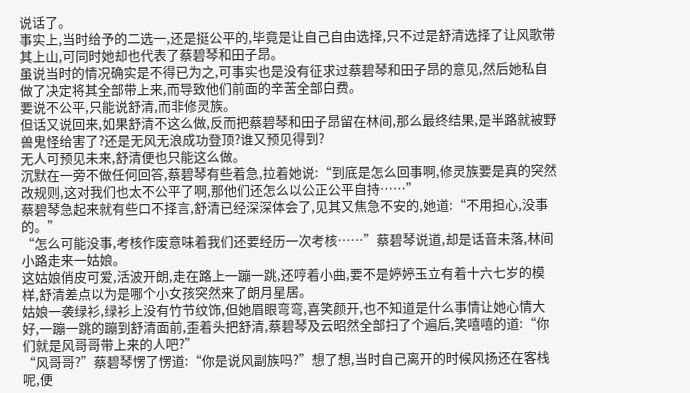说话了。
事实上,当时给予的二选一,还是挺公平的,毕竟是让自己自由选择,只不过是舒清选择了让风歌带其上山,可同时她却也代表了蔡碧琴和田子昂。
虽说当时的情况确实是不得已为之,可事实也是没有征求过蔡碧琴和田子昂的意见,然后她私自做了决定将其全部带上来,而导致他们前面的辛苦全部白费。
要说不公平,只能说舒清,而非修灵族。
但话又说回来,如果舒清不这么做,反而把蔡碧琴和田子昂留在林间,那么最终结果,是半路就被野兽鬼怪给害了?还是无风无浪成功登顶?谁又预见得到?
无人可预见未来,舒清便也只能这么做。
沉默在一旁不做任何回答,蔡碧琴有些着急,拉着她说:“到底是怎么回事啊,修灵族要是真的突然改规则,这对我们也太不公平了啊,那他们还怎么以公正公平自持……”
蔡碧琴急起来就有些口不择言,舒清已经深深体会了,见其又焦急不安的,她道:“不用担心,没事的。”
“怎么可能没事,考核作废意味着我们还要经历一次考核……”蔡碧琴说道,却是话音未落,林间小路走来一姑娘。
这姑娘俏皮可爱,活波开朗,走在路上一蹦一跳,还哼着小曲,要不是婷婷玉立有着十六七岁的模样,舒清差点以为是哪个小女孩突然来了朗月星居。
姑娘一袭绿衫,绿衫上没有竹节纹饰,但她眉眼弯弯,喜笑颜开,也不知道是什么事情让她心情大好,一蹦一跳的蹦到舒清面前,歪着头把舒清,蔡碧琴及云昭然全部扫了个遍后,笑嘻嘻的道:“你们就是风哥哥带上来的人吧?”
“风哥哥?”蔡碧琴愣了愣道:“你是说风副族吗?”想了想,当时自己离开的时候风扬还在客栈呢,便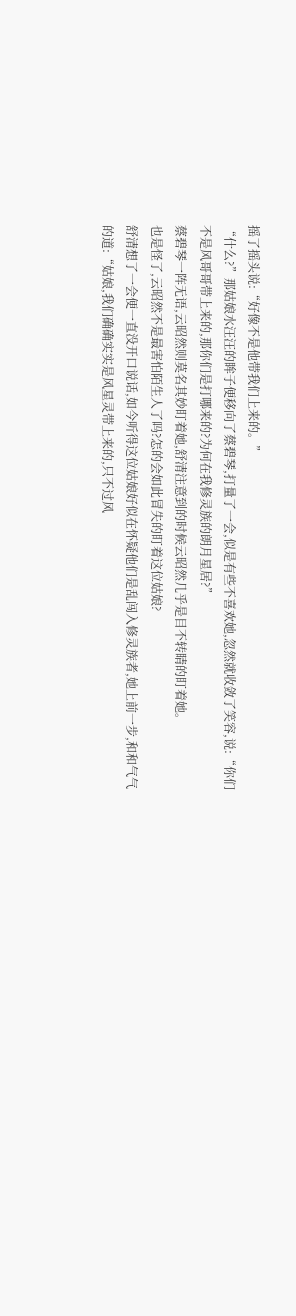摇了摇头说:“好像不是他带我们上来的。”
“什么?”那姑娘水汪汪的眸子便移向了蔡碧琴,打量了一会,似是有些不喜欢她,忽然就收敛了笑容,说:“你们不是风哥哥带上来的,那你们是打哪来的?为何在我修灵族的朗月星居?”
蔡碧琴一阵无语,云昭然则莫名其妙盯着她,舒清注意到的时候云昭然几乎是目不转睛的盯着她。
也是怪了,云昭然不是最害怕陌生人了吗?怎的会如此冒失的盯着这位姑娘?
舒清想了一会便一直没开口说话,如今听得这位姑娘好似在怀疑他们是乱闯入修灵族者,她上前一步,和和气气的道:“姑娘,我们确确实实是风星灵带上来的,只不过风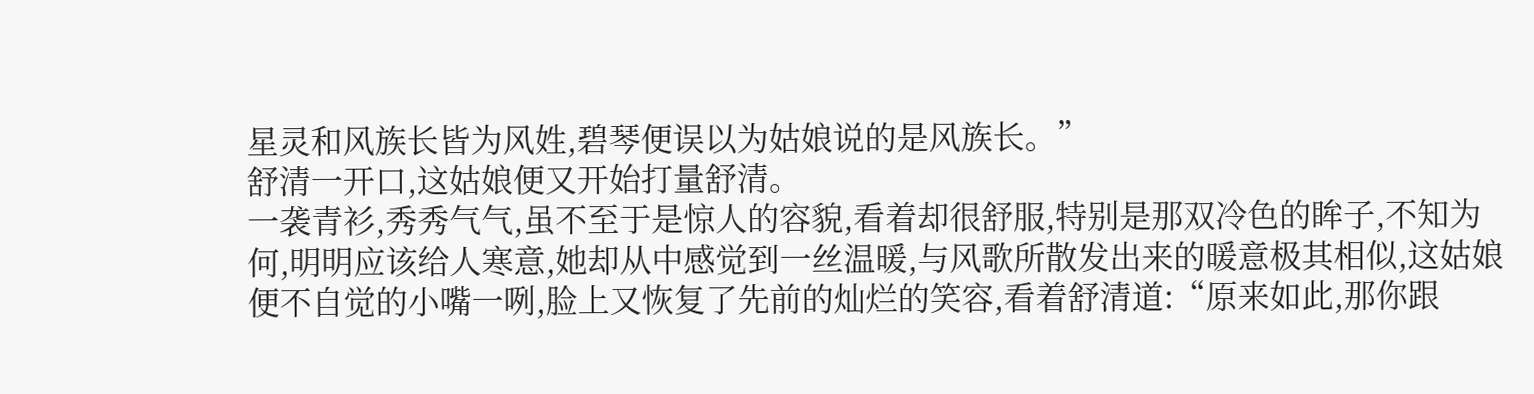星灵和风族长皆为风姓,碧琴便误以为姑娘说的是风族长。”
舒清一开口,这姑娘便又开始打量舒清。
一袭青衫,秀秀气气,虽不至于是惊人的容貌,看着却很舒服,特别是那双冷色的眸子,不知为何,明明应该给人寒意,她却从中感觉到一丝温暖,与风歌所散发出来的暖意极其相似,这姑娘便不自觉的小嘴一咧,脸上又恢复了先前的灿烂的笑容,看着舒清道:“原来如此,那你跟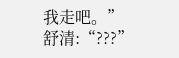我走吧。”
舒清:“???”